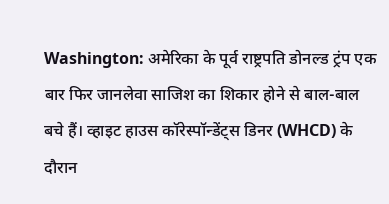Washington: अमेरिका के पूर्व राष्ट्रपति डोनल्ड ट्रंप एक बार फिर जानलेवा साजिश का शिकार होने से बाल-बाल बचे हैं। व्हाइट हाउस कॉरेस्पॉन्डेंट्स डिनर (WHCD) के दौरान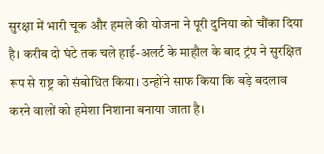सुरक्षा में भारी चूक और हमले की योजना ने पूरी दुनिया को चौंका दिया है। करीब दो घंटे तक चले हाई-अलर्ट के माहौल के बाद ट्रंप ने सुरक्षित रूप से राष्ट्र को संबोधित किया। उन्होंने साफ किया कि बड़े बदलाव करने वालों को हमेशा निशाना बनाया जाता है।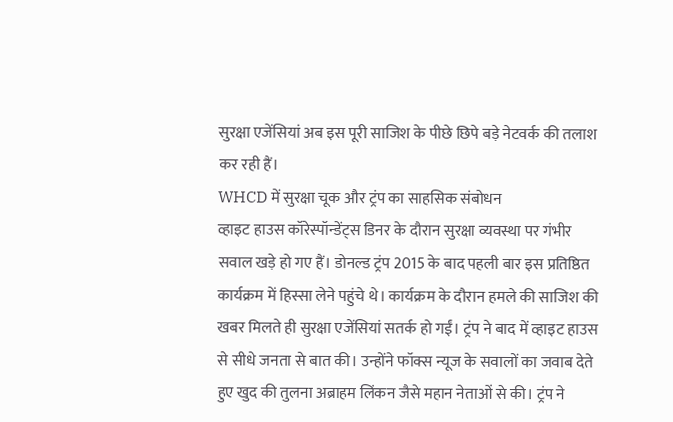सुरक्षा एजेंसियां अब इस पूरी साजिश के पीछे छिपे बड़े नेटवर्क की तलाश कर रही हैं।
WHCD में सुरक्षा चूक और ट्रंप का साहसिक संबोधन
व्हाइट हाउस कॉरेस्पॉन्डेंट्स डिनर के दौरान सुरक्षा व्यवस्था पर गंभीर सवाल खड़े हो गए हैं। डोनल्ड ट्रंप 2015 के बाद पहली बार इस प्रतिष्ठित कार्यक्रम में हिस्सा लेने पहुंचे थे। कार्यक्रम के दौरान हमले की साजिश की खबर मिलते ही सुरक्षा एजेंसियां सतर्क हो गईं। ट्रंप ने बाद में व्हाइट हाउस से सीधे जनता से बात की। उन्होंने फॉक्स न्यूज के सवालों का जवाब देते हुए खुद की तुलना अब्राहम लिंकन जैसे महान नेताओं से की। ट्रंप ने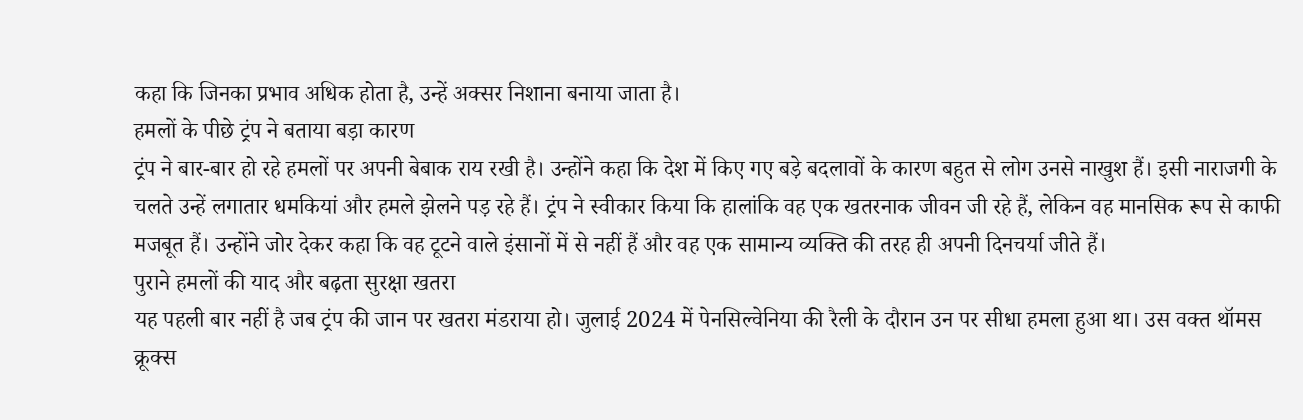कहा कि जिनका प्रभाव अधिक होता है, उन्हें अक्सर निशाना बनाया जाता है।
हमलों के पीछे ट्रंप ने बताया बड़ा कारण
ट्रंप ने बार-बार हो रहे हमलों पर अपनी बेबाक राय रखी है। उन्होंने कहा कि देश में किए गए बड़े बदलावों के कारण बहुत से लोग उनसे नाखुश हैं। इसी नाराजगी के चलते उन्हें लगातार धमकियां और हमले झेलने पड़ रहे हैं। ट्रंप ने स्वीकार किया कि हालांकि वह एक खतरनाक जीवन जी रहे हैं, लेकिन वह मानसिक रूप से काफी मजबूत हैं। उन्होंने जोर देकर कहा कि वह टूटने वाले इंसानों में से नहीं हैं और वह एक सामान्य व्यक्ति की तरह ही अपनी दिनचर्या जीते हैं।
पुराने हमलों की याद और बढ़ता सुरक्षा खतरा
यह पहली बार नहीं है जब ट्रंप की जान पर खतरा मंडराया हो। जुलाई 2024 में पेनसिल्वेनिया की रैली के दौरान उन पर सीधा हमला हुआ था। उस वक्त थॉमस क्रूक्स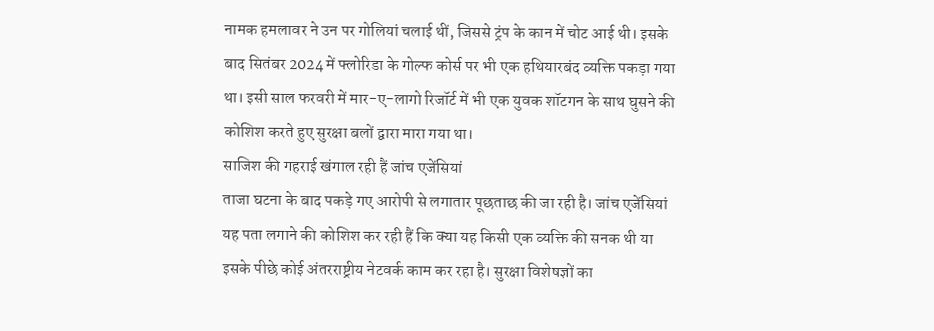नामक हमलावर ने उन पर गोलियां चलाई थीं, जिससे ट्रंप के कान में चोट आई थी। इसके बाद सितंबर 2024 में फ्लोरिडा के गोल्फ कोर्स पर भी एक हथियारबंद व्यक्ति पकड़ा गया था। इसी साल फरवरी में मार-ए-लागो रिजॉर्ट में भी एक युवक शॉटगन के साथ घुसने की कोशिश करते हुए सुरक्षा बलों द्वारा मारा गया था।
साजिश की गहराई खंगाल रही हैं जांच एजेंसियां
ताजा घटना के बाद पकड़े गए आरोपी से लगातार पूछताछ की जा रही है। जांच एजेंसियां यह पता लगाने की कोशिश कर रही हैं कि क्या यह किसी एक व्यक्ति की सनक थी या इसके पीछे कोई अंतरराष्ट्रीय नेटवर्क काम कर रहा है। सुरक्षा विशेषज्ञों का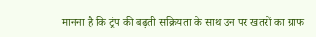मानना है कि ट्रंप की बढ़ती सक्रियता के साथ उन पर खतरों का ग्राफ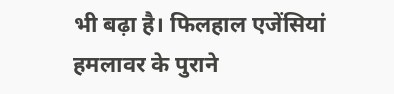भी बढ़ा है। फिलहाल एजेंसियां हमलावर के पुराने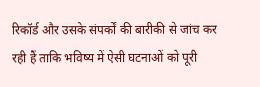रिकॉर्ड और उसके संपर्कों की बारीकी से जांच कर रही हैं ताकि भविष्य में ऐसी घटनाओं को पूरी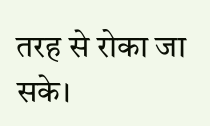तरह से रोका जा सके।